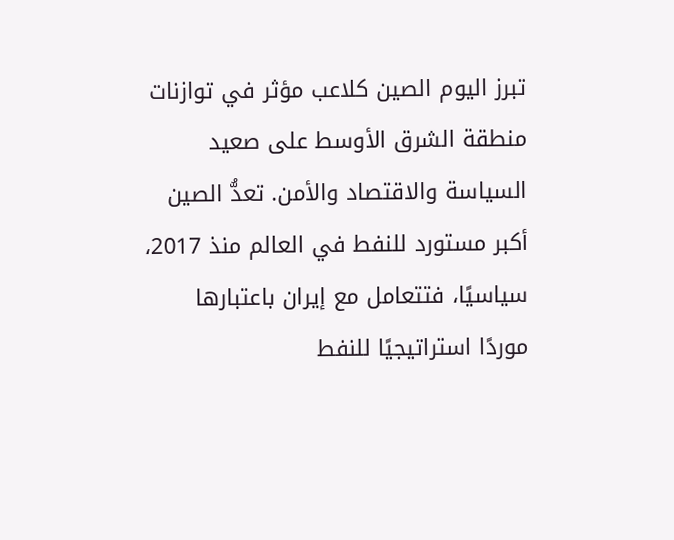تبرز اليوم الصين كلاعب مؤثر في توازنات منطقة الشرق الأوسط على صعيد السياسة والاقتصاد والأمن. تعدُّ الصين أكبر مستورد للنفط في العالم منذ 2017، سياسيًا، فتتعامل مع إيران باعتبارها موردًا استراتيجيًا للنفط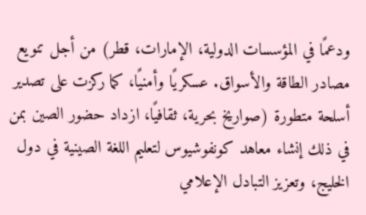ودعمًا في المؤسسات الدولية، الإمارات، قطر) من أجل تنويع مصادر الطاقة والأسواق. عسكريًا وأمنيًا، كما ركزت على تصدير أسلحة متطورة (صواريخ بحرية، ثقافيًا، ازداد حضور الصين بمن في ذلك إنشاء معاهد كونفوشيوس لتعليم اللغة الصينية في دول الخليج، وتعزيز التبادل الإعلامي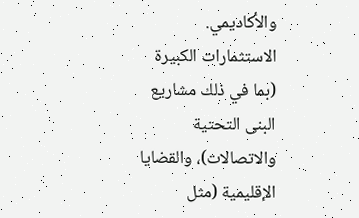والأكاديمي. الاستثمارات الكبيرة (بما في ذلك مشاريع البنى التحتية والاتصالات)، والقضايا الإقليمية (مثل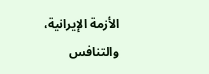الأزمة الإيرانية، والتنافس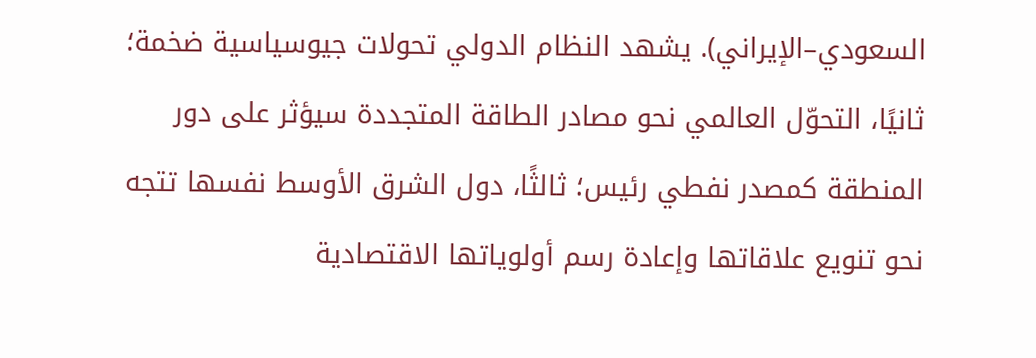السعودي–الإيراني). يشهد النظام الدولي تحولات جيوسياسية ضخمة؛ ثانيًا، التحوّل العالمي نحو مصادر الطاقة المتجددة سيؤثر على دور المنطقة كمصدر نفطي رئيس؛ ثالثًا، دول الشرق الأوسط نفسها تتجه نحو تنويع علاقاتها وإعادة رسم أولوياتها الاقتصادية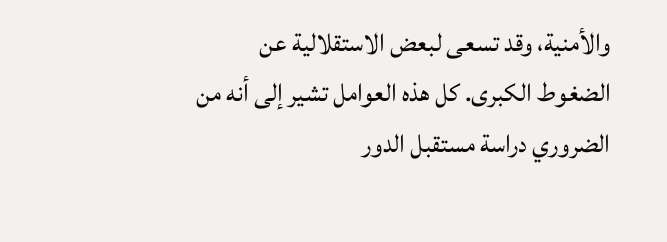والأمنية، وقد تسعى لبعض الاستقلالية عن الضغوط الكبرى. كل هذه العوامل تشير إلى أنه من الضروري دراسة مستقبل الدور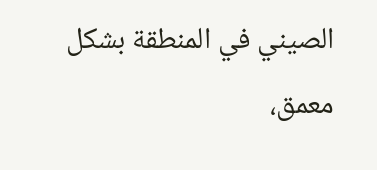الصيني في المنطقة بشكل معمق،